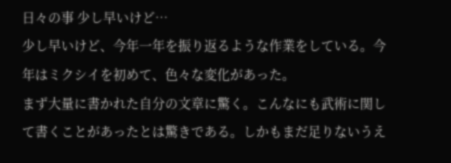日々の事 少し早いけど…
少し早いけど、今年一年を振り返るような作業をしている。今年はミクシイを初めて、色々な変化があった。
まず大量に書かれた自分の文章に驚く。こんなにも武術に関して書くことがあったとは驚きである。しかもまだ足りないうえ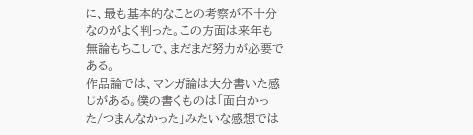に、最も基本的なことの考察が不十分なのがよく判った。この方面は来年も無論もちこしで、まだまだ努力が必要である。
作品論では、マンガ論は大分書いた感じがある。僕の書くものは「面白かった/つまんなかった」みたいな感想では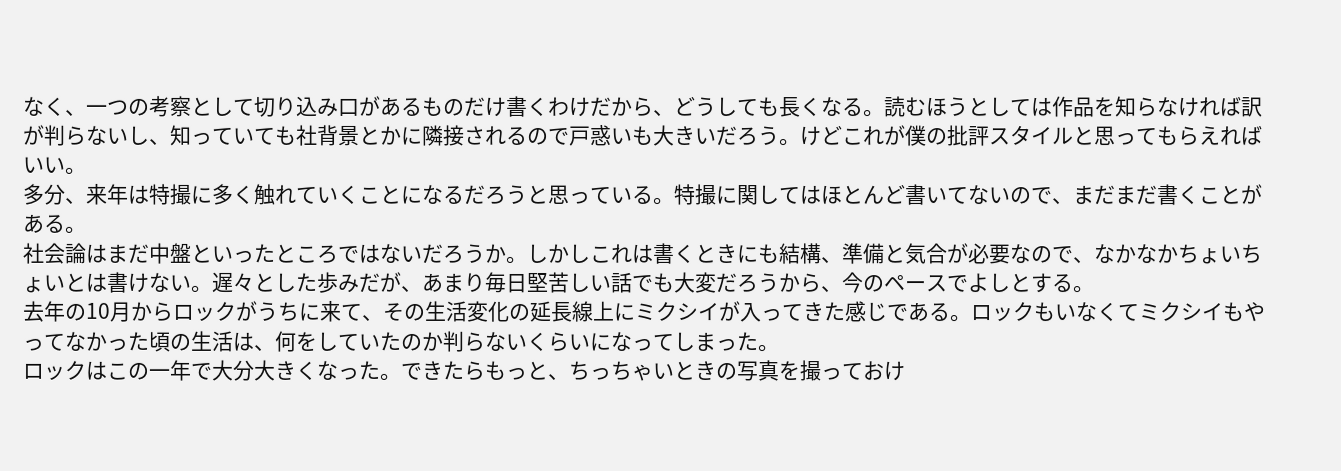なく、一つの考察として切り込み口があるものだけ書くわけだから、どうしても長くなる。読むほうとしては作品を知らなければ訳が判らないし、知っていても社背景とかに隣接されるので戸惑いも大きいだろう。けどこれが僕の批評スタイルと思ってもらえればいい。
多分、来年は特撮に多く触れていくことになるだろうと思っている。特撮に関してはほとんど書いてないので、まだまだ書くことがある。
社会論はまだ中盤といったところではないだろうか。しかしこれは書くときにも結構、準備と気合が必要なので、なかなかちょいちょいとは書けない。遅々とした歩みだが、あまり毎日堅苦しい話でも大変だろうから、今のペースでよしとする。
去年の10月からロックがうちに来て、その生活変化の延長線上にミクシイが入ってきた感じである。ロックもいなくてミクシイもやってなかった頃の生活は、何をしていたのか判らないくらいになってしまった。
ロックはこの一年で大分大きくなった。できたらもっと、ちっちゃいときの写真を撮っておけ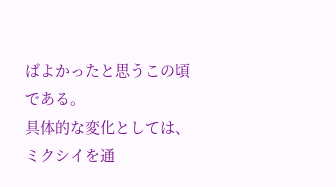ばよかったと思うこの頃である。
具体的な変化としては、ミクシイを通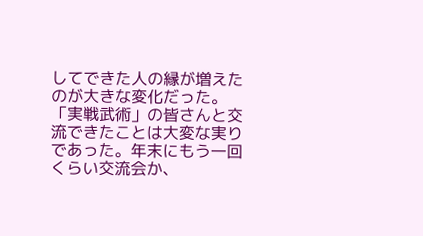してできた人の縁が増えたのが大きな変化だった。「実戦武術」の皆さんと交流できたことは大変な実りであった。年末にもう一回くらい交流会か、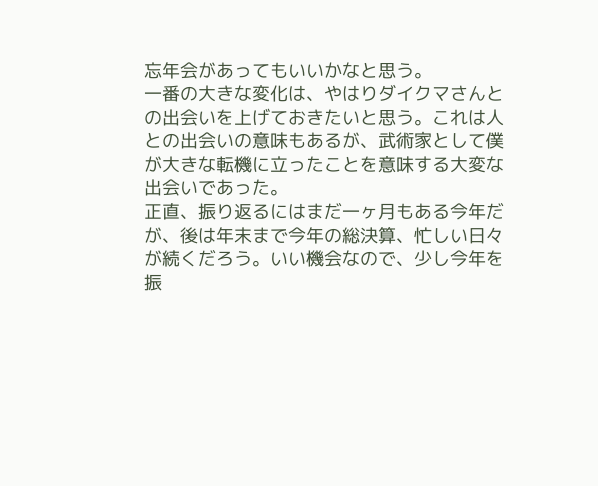忘年会があってもいいかなと思う。
一番の大きな変化は、やはりダイクマさんとの出会いを上げておきたいと思う。これは人との出会いの意味もあるが、武術家として僕が大きな転機に立ったことを意味する大変な出会いであった。
正直、振り返るにはまだ一ヶ月もある今年だが、後は年末まで今年の総決算、忙しい日々が続くだろう。いい機会なので、少し今年を振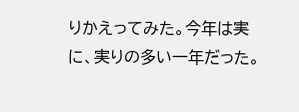りかえってみた。今年は実に、実りの多い一年だった。